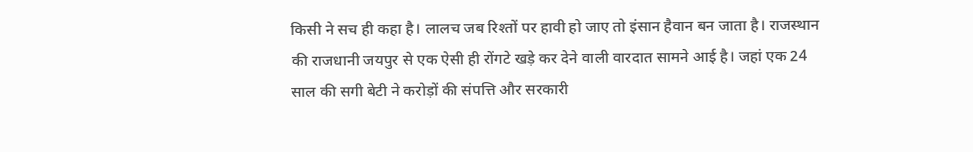किसी ने सच ही कहा है। लालच जब रिश्तों पर हावी हो जाए तो इंसान हैवान बन जाता है। राजस्थान की राजधानी जयपुर से एक ऐसी ही रोंगटे खड़े कर देने वाली वारदात सामने आई है। जहां एक 24 साल की सगी बेटी ने करोड़ों की संपत्ति और सरकारी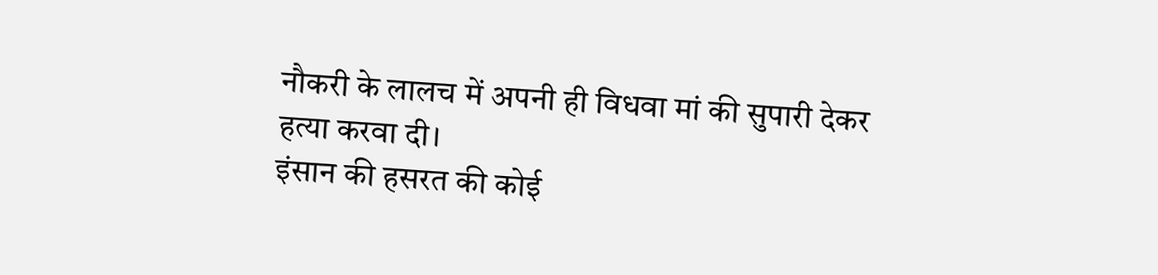नौकरी के लालच में अपनी ही विधवा मां की सुपारी देकर हत्या करवा दी।
इंसान की हसरत की कोई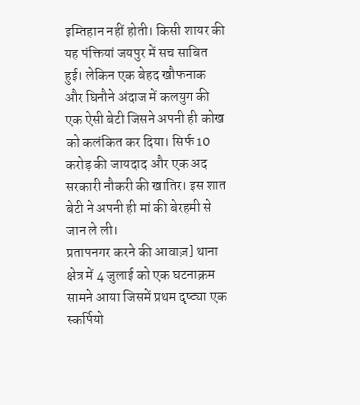इम्तिहान नहीं होती। किसी शायर की यह पंक्तियां जयपुर में सच साबित हुई। लेकिन एक बेहद खौफनाक और घिनौने अंदाज में कलयुग की एक ऐसी बेटी जिसने अपनी ही कोख को कलंकित कर दिया। सिर्फ 10 करोड़ की जायदाद और एक अद सरकारी नौकरी की खातिर। इस शात बेटी ने अपनी ही मां की बेरहमी से जान ले ली।
प्रतापनगर करने की आवाज़] थाना क्षेत्र में 4 जुलाई को एक घटनाक्रम सामने आया जिसमें प्रथम दृष्ट्या एक स्कर्पियो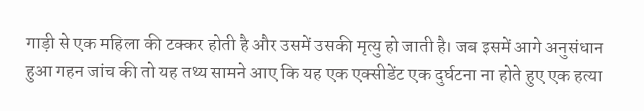गाड़ी से एक महिला की टक्कर होती है और उसमें उसकी मृत्यु हो जाती है। जब इसमें आगे अनुसंधान हुआ गहन जांच की तो यह तथ्य सामने आए कि यह एक एक्सीडेंट एक दुर्घटना ना होते हुए एक हत्या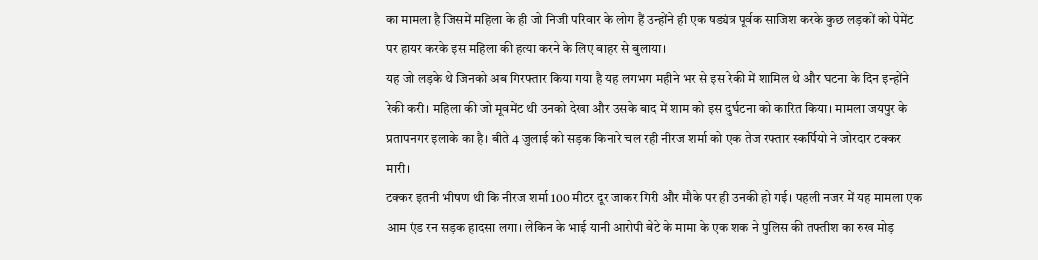का मामला है जिसमें महिला के ही जो निजी परिवार के लोग हैं उन्होंने ही एक षड्यंत्र पूर्वक साजिश करके कुछ लड़कों को पेमेंट पर हायर करके इस महिला की हत्या करने के लिए बाहर से बुलाया।
यह जो लड़के थे जिनको अब गिरफ्तार किया गया है यह लगभग महीने भर से इस रेकी में शामिल थे और घटना के दिन इन्होंने रेकी करी। महिला की जो मूवमेंट थी उनको देखा और उसके बाद में शाम को इस दुर्घटना को कारित किया। मामला जयपुर के प्रतापनगर इलाके का है। बीते 4 जुलाई को सड़क किनारे चल रही नीरज शर्मा को एक तेज रफ्तार स्कर्पियो ने जोरदार टक्कर मारी।
टक्कर इतनी भीषण थी कि नीरज शर्मा 100 मीटर दूर जाकर गिरी और मौके पर ही उनकी हो गई। पहली नजर में यह मामला एक आम एंड रन सड़क हादसा लगा। लेकिन के भाई यानी आरोपी बेटे के मामा के एक शक ने पुलिस की तफ्तीश का रुख मोड़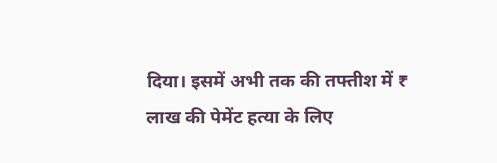दिया। इसमें अभी तक की तफ्तीश में ₹ लाख की पेमेंट हत्या के लिए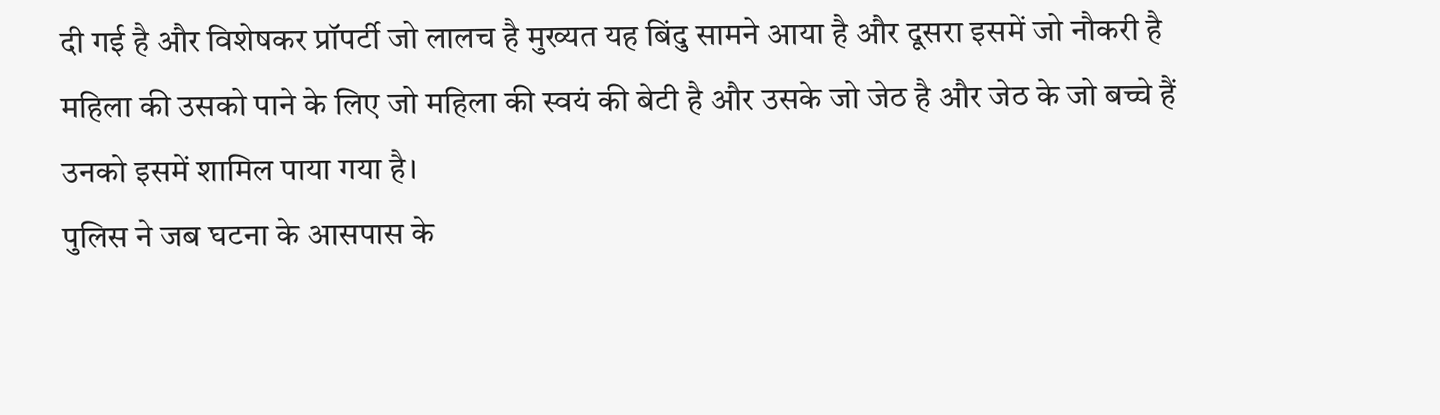दी गई है और विशेषकर प्रॉपर्टी जो लालच है मुख्यत यह बिंदु सामने आया है और दूसरा इसमें जो नौकरी है महिला की उसको पाने के लिए जो महिला की स्वयं की बेटी है और उसके जो जेठ है और जेठ के जो बच्चे हैं उनको इसमें शामिल पाया गया है।
पुलिस ने जब घटना के आसपास के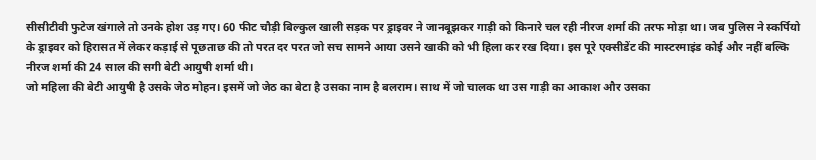सीसीटीवी फुटेज खंगाले तो उनके होश उड़ गए। 60 फीट चौड़ी बिल्कुल खाली सड़क पर ड्राइवर ने जानबूझकर गाड़ी को किनारे चल रही नीरज शर्मा की तरफ मोड़ा था। जब पुलिस ने स्कर्पियो के ड्राइवर को हिरासत में लेकर कड़ाई से पूछताछ की तो परत दर परत जो सच सामने आया उसने खाकी को भी हिला कर रख दिया। इस पूरे एक्सीडेंट की मास्टरमाइंड कोई और नहीं बल्कि नीरज शर्मा की 24 साल की सगी बेटी आयुषी शर्मा थी।
जो महिला की बेटी आयुषी है उसके जेठ मोहन। इसमें जो जेठ का बेटा है उसका नाम है बलराम। साथ में जो चालक था उस गाड़ी का आकाश और उसका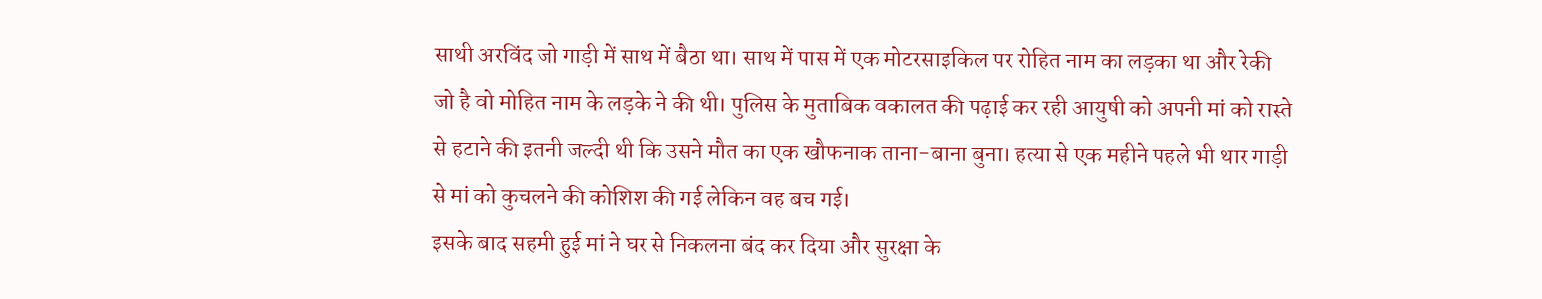साथी अरविंद जो गाड़ी में साथ में बैठा था। साथ में पास में एक मोटरसाइकिल पर रोहित नाम का लड़का था और रेकी जो है वो मोहित नाम के लड़के ने की थी। पुलिस के मुताबिक वकालत की पढ़ाई कर रही आयुषी को अपनी मां को रास्ते से हटाने की इतनी जल्दी थी कि उसने मौत का एक खौफनाक ताना-बाना बुना। हत्या से एक महीने पहले भी थार गाड़ी से मां को कुचलने की कोशिश की गई लेकिन वह बच गई।
इसके बाद सहमी हुई मां ने घर से निकलना बंद कर दिया और सुरक्षा के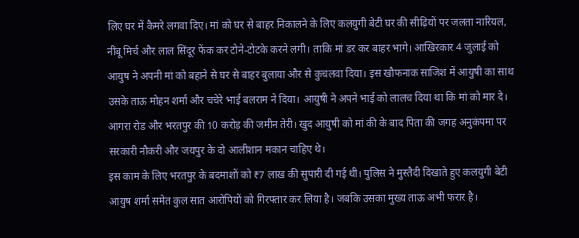लिए घर में कैमरे लगवा दिए। मां को घर से बाहर निकालने के लिए कलयुगी बेटी घर की सीढ़ियों पर जलता नारियल, नींबू मिर्च और लाल सिंदूर फेंक कर टोने-टोटके करने लगी। ताकि मां डर कर बाहर भागे। आखिरकार 4 जुलाई को आयुष ने अपनी मां को बहाने से घर से बाहर बुलाया और से कुचलवा दिया। इस खौफनाक साजिश में आयुषी का साथ उसके ताऊ मोहन शर्मा और चचेरे भाई बलराम ने दिया। आयुषी ने अपने भाई को लालच दिया था कि मां को मार दे।
आगरा रोड और भरतपुर की 10 करोड़ की जमीन तेरी। खुद आयुषी को मां की के बाद पिता की जगह अनुकंपमा पर सरकारी नौकरी और जयपुर के दो आलीशान मकान चाहिए थे।
इस काम के लिए भरतपुर के बदमाशों को ₹7 लाख की सुपारी दी गई थी। पुलिस ने मुस्तैदी दिखाते हुए कलयुगी बेटी आयुष शर्मा समेत कुल सात आरोपियों को गिरफ्तार कर लिया है। जबकि उसका मुख्य ताऊ अभी फरार है।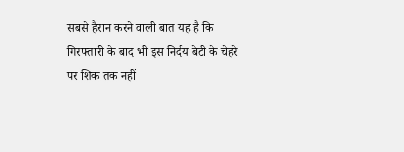सबसे हैरान करने वाली बात यह है कि गिरफ्तारी के बाद भी इस निर्दय बेटी के चेहरे पर शिक तक नहीं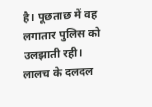है। पूछताछ में वह लगातार पुलिस को उलझाती रही। लालच के दलदल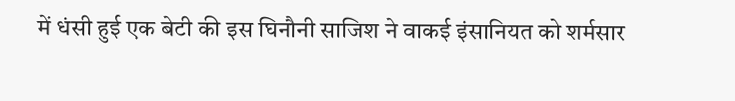में धंसी हुई एक बेटी की इस घिनौनी साजिश ने वाकई इंसानियत को शर्मसार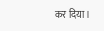कर दिया।